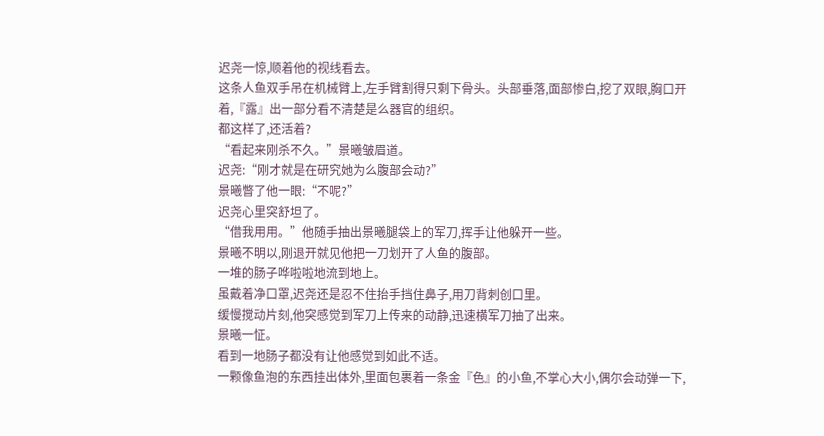迟尧一惊,顺着他的视线看去。
这条人鱼双手吊在机械臂上,左手臂割得只剩下骨头。头部垂落,面部惨白,挖了双眼,胸口开着,『露』出一部分看不清楚是么器官的组织。
都这样了,还活着?
“看起来刚杀不久。”景曦皱眉道。
迟尧:“刚才就是在研究她为么腹部会动?”
景曦瞥了他一眼:“不呢?”
迟尧心里突舒坦了。
“借我用用。”他随手抽出景曦腿袋上的军刀,挥手让他躲开一些。
景曦不明以,刚退开就见他把一刀划开了人鱼的腹部。
一堆的肠子哗啦啦地流到地上。
虽戴着净口罩,迟尧还是忍不住抬手挡住鼻子,用刀背刺创口里。
缓慢搅动片刻,他突感觉到军刀上传来的动静,迅速横军刀抽了出来。
景曦一怔。
看到一地肠子都没有让他感觉到如此不适。
一颗像鱼泡的东西挂出体外,里面包裹着一条金『色』的小鱼,不掌心大小,偶尔会动弹一下,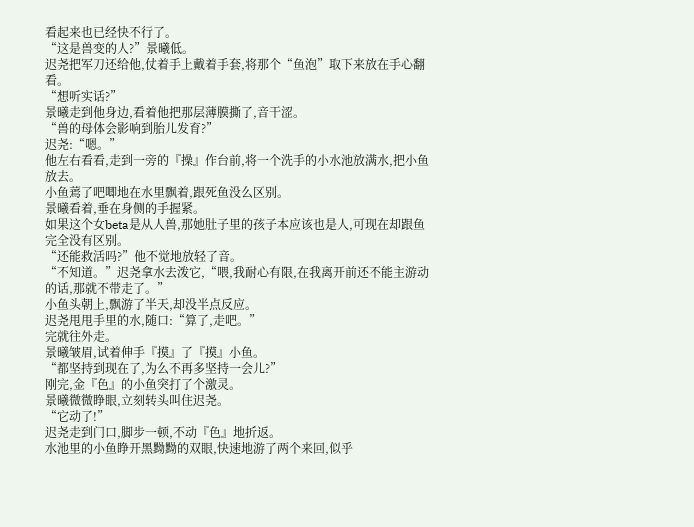看起来也已经快不行了。
“这是兽变的人?”景曦低。
迟尧把军刀还给他,仗着手上戴着手套,将那个“鱼泡”取下来放在手心翻看。
“想听实话?”
景曦走到他身边,看着他把那层薄膜撕了,音干涩。
“兽的母体会影响到胎儿发育?”
迟尧:“嗯。”
他左右看看,走到一旁的『操』作台前,将一个洗手的小水池放满水,把小鱼放去。
小鱼蔫了吧唧地在水里飘着,跟死鱼没么区别。
景曦看着,垂在身侧的手握紧。
如果这个女beta是从人兽,那她肚子里的孩子本应该也是人,可现在却跟鱼完全没有区别。
“还能救活吗?”他不觉地放轻了音。
“不知道。”迟尧拿水去泼它,“喂,我耐心有限,在我离开前还不能主游动的话,那就不带走了。”
小鱼头朝上,飘游了半天,却没半点反应。
迟尧甩甩手里的水,随口:“算了,走吧。”
完就往外走。
景曦皱眉,试着伸手『摸』了『摸』小鱼。
“都坚持到现在了,为么不再多坚持一会儿?”
刚完,金『色』的小鱼突打了个激灵。
景曦微微睁眼,立刻转头叫住迟尧。
“它动了!”
迟尧走到门口,脚步一顿,不动『色』地折返。
水池里的小鱼睁开黑黝黝的双眼,快速地游了两个来回,似乎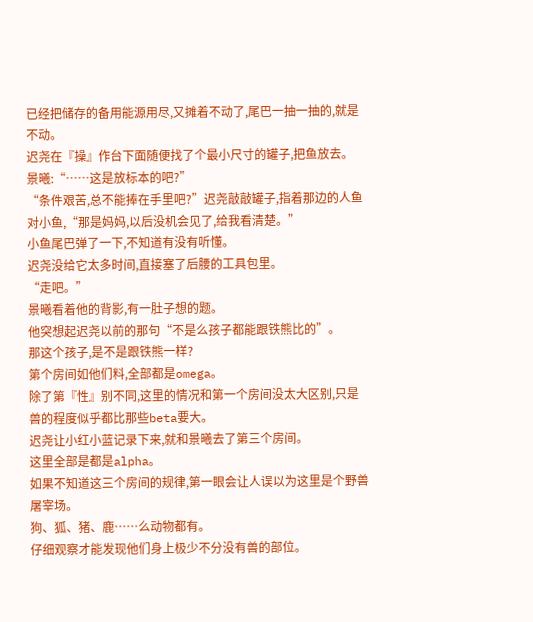已经把储存的备用能源用尽,又摊着不动了,尾巴一抽一抽的,就是不动。
迟尧在『操』作台下面随便找了个最小尺寸的罐子,把鱼放去。
景曦:“……这是放标本的吧?”
“条件艰苦,总不能捧在手里吧?”迟尧敲敲罐子,指着那边的人鱼对小鱼,“那是妈妈,以后没机会见了,给我看清楚。”
小鱼尾巴弹了一下,不知道有没有听懂。
迟尧没给它太多时间,直接塞了后腰的工具包里。
“走吧。”
景曦看着他的背影,有一肚子想的题。
他突想起迟尧以前的那句“不是么孩子都能跟铁熊比的”。
那这个孩子,是不是跟铁熊一样?
第个房间如他们料,全部都是omega。
除了第『性』别不同,这里的情况和第一个房间没太大区别,只是兽的程度似乎都比那些beta要大。
迟尧让小红小蓝记录下来,就和景曦去了第三个房间。
这里全部是都是alpha。
如果不知道这三个房间的规律,第一眼会让人误以为这里是个野兽屠宰场。
狗、狐、猪、鹿……么动物都有。
仔细观察才能发现他们身上极少不分没有兽的部位。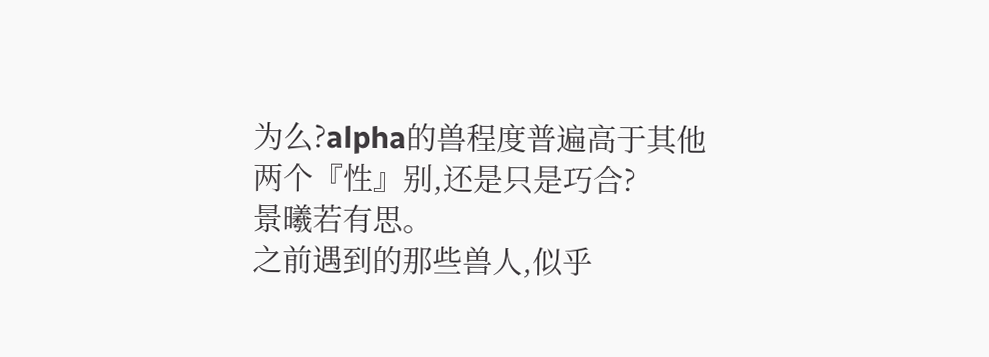为么?alpha的兽程度普遍高于其他两个『性』别,还是只是巧合?
景曦若有思。
之前遇到的那些兽人,似乎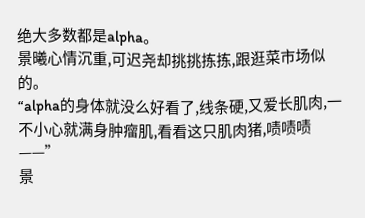绝大多数都是alpha。
景曦心情沉重,可迟尧却挑挑拣拣,跟逛菜市场似的。
“alpha的身体就没么好看了,线条硬,又爱长肌肉,一不小心就满身肿瘤肌,看看这只肌肉猪,啧啧啧——”
景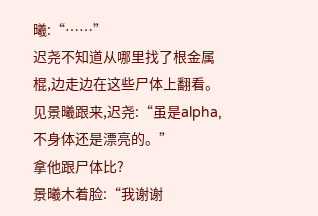曦:“……”
迟尧不知道从哪里找了根金属棍,边走边在这些尸体上翻看。
见景曦跟来,迟尧:“虽是alpha,不身体还是漂亮的。”
拿他跟尸体比?
景曦木着脸:“我谢谢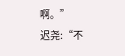啊。”
迟尧:“不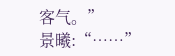客气。”
景曦:“……”